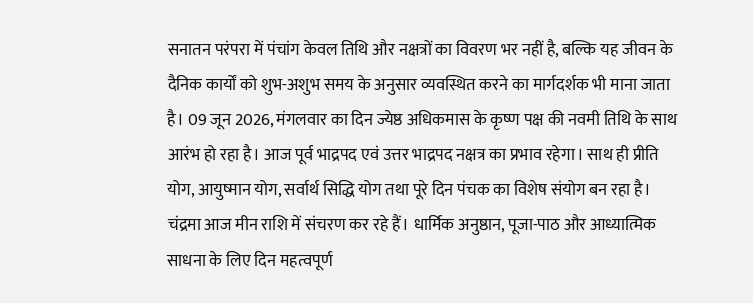सनातन परंपरा में पंचांग केवल तिथि और नक्षत्रों का विवरण भर नहीं है, बल्कि यह जीवन के दैनिक कार्यों को शुभ-अशुभ समय के अनुसार व्यवस्थित करने का मार्गदर्शक भी माना जाता है। 09 जून 2026, मंगलवार का दिन ज्येष्ठ अधिकमास के कृष्ण पक्ष की नवमी तिथि के साथ आरंभ हो रहा है। आज पूर्व भाद्रपद एवं उत्तर भाद्रपद नक्षत्र का प्रभाव रहेगा। साथ ही प्रीति योग, आयुष्मान योग, सर्वार्थ सिद्धि योग तथा पूरे दिन पंचक का विशेष संयोग बन रहा है। चंद्रमा आज मीन राशि में संचरण कर रहे हैं। धार्मिक अनुष्ठान, पूजा-पाठ और आध्यात्मिक साधना के लिए दिन महत्वपूर्ण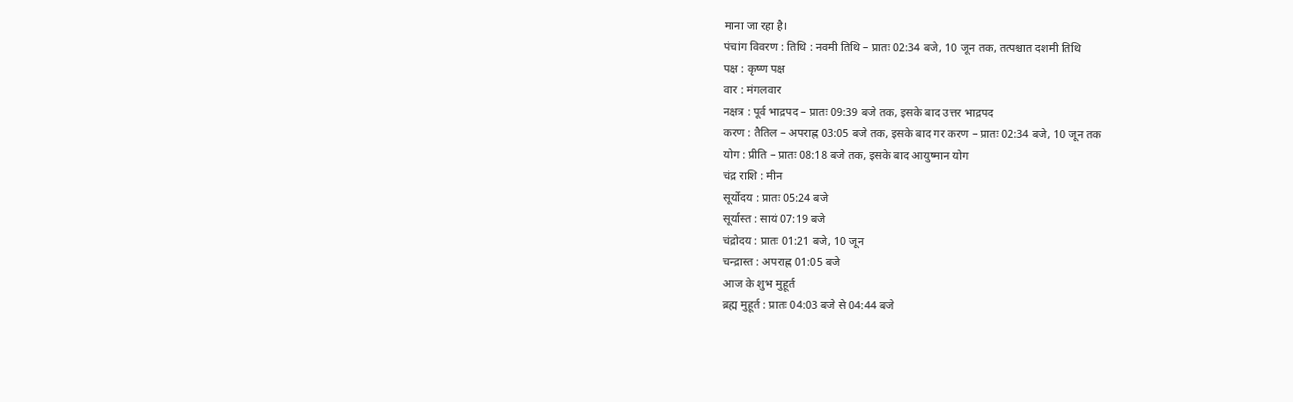माना जा रहा है।
पंचांग विवरण : तिथि : नवमी तिथि – प्रातः 02:34 बजे, 10 जून तक, तत्पश्चात दशमी तिथि
पक्ष : कृष्ण पक्ष
वार : मंगलवार
नक्षत्र : पूर्व भाद्रपद – प्रातः 09:39 बजे तक, इसके बाद उत्तर भाद्रपद
करण : तैतिल – अपराह्न 03:05 बजे तक, इसके बाद गर करण – प्रातः 02:34 बजे, 10 जून तक
योग : प्रीति – प्रातः 08:18 बजे तक, इसके बाद आयुष्मान योग
चंद्र राशि : मीन
सूर्योदय : प्रातः 05:24 बजे
सूर्यास्त : सायं 07:19 बजे
चंद्रोदय : प्रातः 01:21 बजे, 10 जून
चन्द्रास्त : अपराह्न 01:05 बजे
आज के शुभ मुहूर्त
ब्रह्म मुहूर्त : प्रातः 04:03 बजे से 04:44 बजे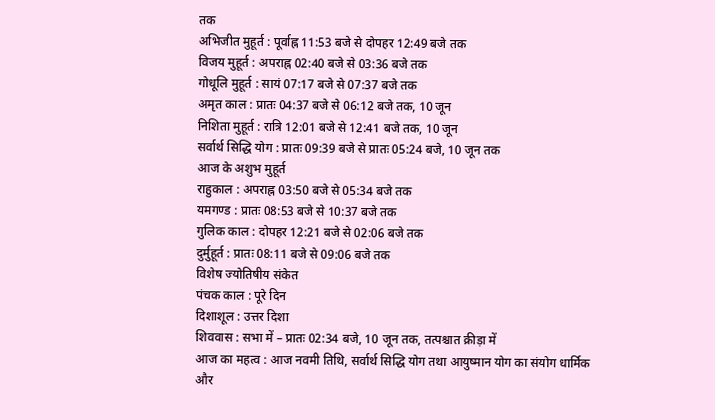तक
अभिजीत मुहूर्त : पूर्वाह्न 11:53 बजे से दोपहर 12:49 बजे तक
विजय मुहूर्त : अपराह्न 02:40 बजे से 03:36 बजे तक
गोधूलि मुहूर्त : सायं 07:17 बजे से 07:37 बजे तक
अमृत काल : प्रातः 04:37 बजे से 06:12 बजे तक, 10 जून
निशिता मुहूर्त : रात्रि 12:01 बजे से 12:41 बजे तक, 10 जून
सर्वार्थ सिद्धि योग : प्रातः 09:39 बजे से प्रातः 05:24 बजे, 10 जून तक
आज के अशुभ मुहूर्त
राहुकाल : अपराह्न 03:50 बजे से 05:34 बजे तक
यमगण्ड : प्रातः 08:53 बजे से 10:37 बजे तक
गुलिक काल : दोपहर 12:21 बजे से 02:06 बजे तक
दुर्मुहूर्त : प्रातः 08:11 बजे से 09:06 बजे तक
विशेष ज्योतिषीय संकेत
पंचक काल : पूरे दिन
दिशाशूल : उत्तर दिशा
शिववास : सभा में – प्रातः 02:34 बजे, 10 जून तक, तत्पश्चात क्रीड़ा में
आज का महत्व : आज नवमी तिथि, सर्वार्थ सिद्धि योग तथा आयुष्मान योग का संयोग धार्मिक और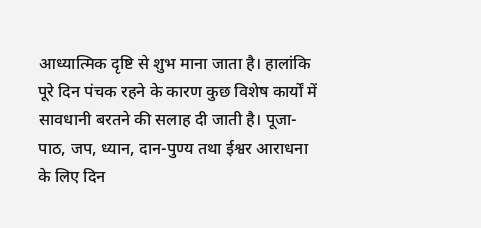आध्यात्मिक दृष्टि से शुभ माना जाता है। हालांकि पूरे दिन पंचक रहने के कारण कुछ विशेष कार्यों में सावधानी बरतने की सलाह दी जाती है। पूजा-पाठ, जप, ध्यान, दान-पुण्य तथा ईश्वर आराधना के लिए दिन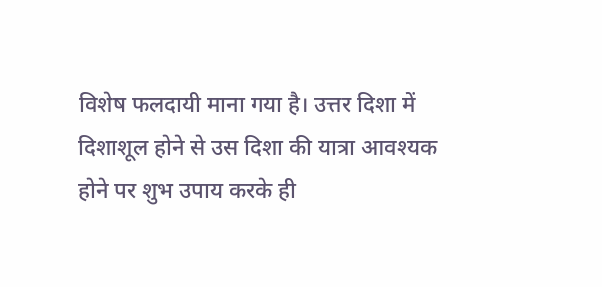विशेष फलदायी माना गया है। उत्तर दिशा में दिशाशूल होने से उस दिशा की यात्रा आवश्यक होने पर शुभ उपाय करके ही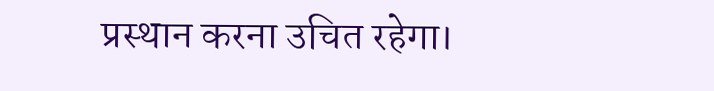प्रस्थान करना उचित रहेगा।